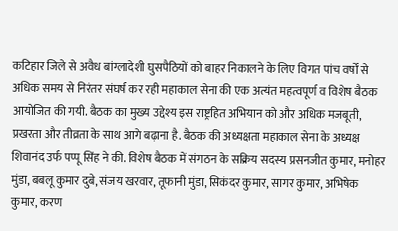कटिहार जिले से अवैध बांग्लादेशी घुसपैठियों को बाहर निकालने के लिए विगत पांच वर्षों से अधिक समय से निरंतर संघर्ष कर रही महाकाल सेना की एक अत्यंत महत्वपूर्ण व विशेष बैठक आयोजित की गयी. बैठक का मुख्य उद्देश्य इस राष्ट्रहित अभियान को और अधिक मजबूती, प्रखरता और तीव्रता के साथ आगे बढ़ाना है. बैठक की अध्यक्षता महाकाल सेना के अध्यक्ष शिवानंद उर्फ पप्पू सिंह ने की. विशेष बैठक में संगठन के सक्रिय सदस्य प्रसनजीत कुमार, मनोहर मुंडा, बबलू कुमार दुबे, संजय खरवार, तूफानी मुंडा, सिकंदर कुमार, सागर कुमार, अभिषेक कुमार, करण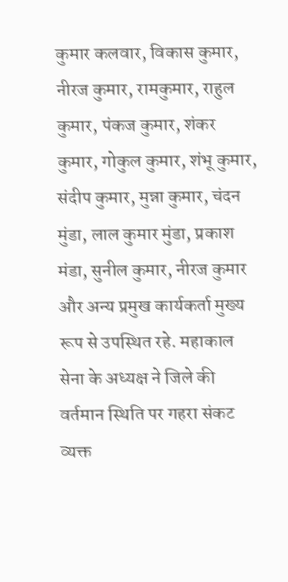कुमार कलवार, विकास कुमार, नीरज कुमार, रामकुमार, राहुल कुमार, पंकज कुमार, शंकर कुमार, गोकुल कुमार, शंभू कुमार, संदीप कुमार, मुन्ना कुमार, चंदन मुंडा, लाल कुमार मुंडा, प्रकाश मंडा, सुनील कुमार, नीरज कुमार और अन्य प्रमुख कार्यकर्ता मुख्य रूप से उपस्थित रहे. महाकाल सेना के अध्यक्ष ने जिले की वर्तमान स्थिति पर गहरा संकट व्यक्त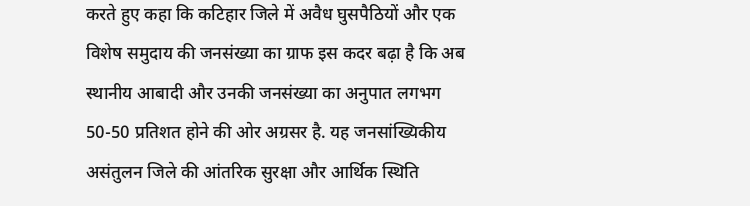करते हुए कहा कि कटिहार जिले में अवैध घुसपैठियों और एक विशेष समुदाय की जनसंख्या का ग्राफ इस कदर बढ़ा है कि अब स्थानीय आबादी और उनकी जनसंख्या का अनुपात लगभग 50-50 प्रतिशत होने की ओर अग्रसर है. यह जनसांख्यिकीय असंतुलन जिले की आंतरिक सुरक्षा और आर्थिक स्थिति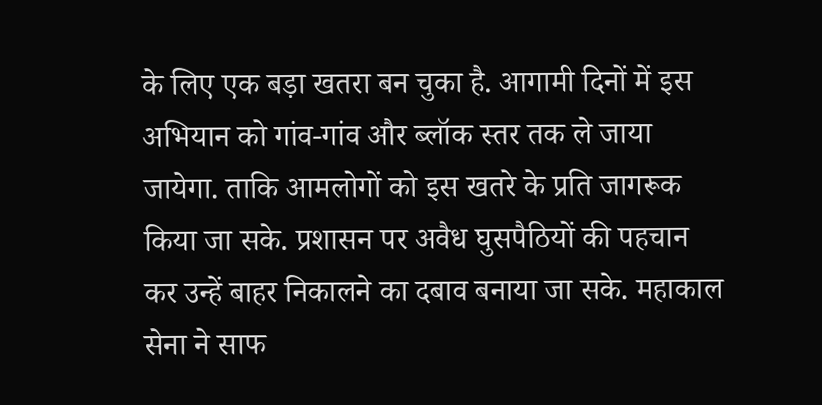के लिए एक बड़ा खतरा बन चुका है. आगामी दिनों में इस अभियान को गांव-गांव और ब्लॉक स्तर तक ले जाया जायेगा. ताकि आमलोगों को इस खतरे के प्रति जागरूक किया जा सके. प्रशासन पर अवैध घुसपैठियों की पहचान कर उन्हें बाहर निकालने का दबाव बनाया जा सके. महाकाल सेना ने साफ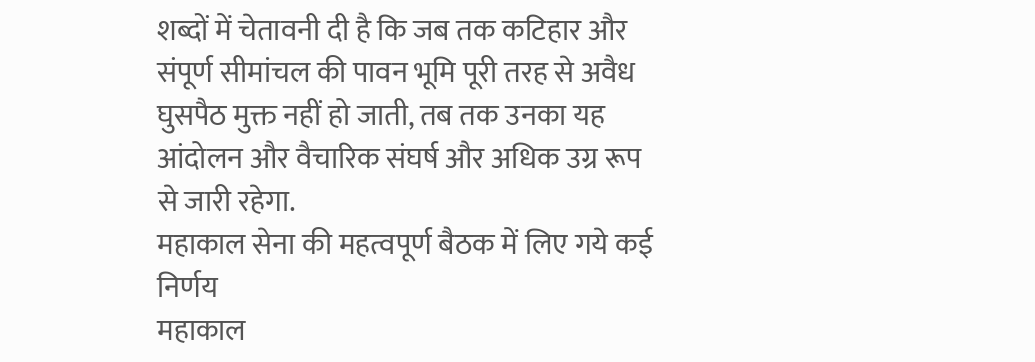शब्दों में चेतावनी दी है कि जब तक कटिहार और संपूर्ण सीमांचल की पावन भूमि पूरी तरह से अवैध घुसपैठ मुक्त नहीं हो जाती, तब तक उनका यह आंदोलन और वैचारिक संघर्ष और अधिक उग्र रूप से जारी रहेगा.
महाकाल सेना की महत्वपूर्ण बैठक में लिए गये कई निर्णय
महाकाल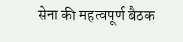सेना की महत्वपूर्ण बैठक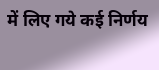में लिए गये कई निर्णय